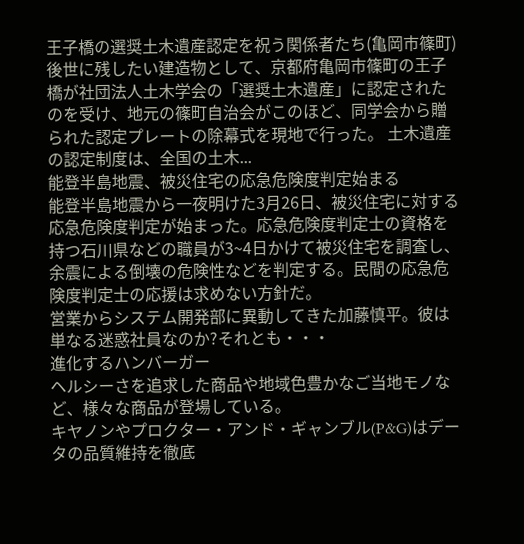王子橋の選奨土木遺産認定を祝う関係者たち(亀岡市篠町) 後世に残したい建造物として、京都府亀岡市篠町の王子橋が社団法人土木学会の「選奨土木遺産」に認定されたのを受け、地元の篠町自治会がこのほど、同学会から贈られた認定プレートの除幕式を現地で行った。 土木遺産の認定制度は、全国の土木...
能登半島地震、被災住宅の応急危険度判定始まる
能登半島地震から一夜明けた3月26日、被災住宅に対する応急危険度判定が始まった。応急危険度判定士の資格を持つ石川県などの職員が3~4日かけて被災住宅を調査し、余震による倒壊の危険性などを判定する。民間の応急危険度判定士の応援は求めない方針だ。
営業からシステム開発部に異動してきた加藤慎平。彼は単なる迷惑社員なのか?それとも・・・
進化するハンバーガー
ヘルシーさを追求した商品や地域色豊かなご当地モノなど、様々な商品が登場している。
キヤノンやプロクター・アンド・ギャンブル(P&G)はデータの品質維持を徹底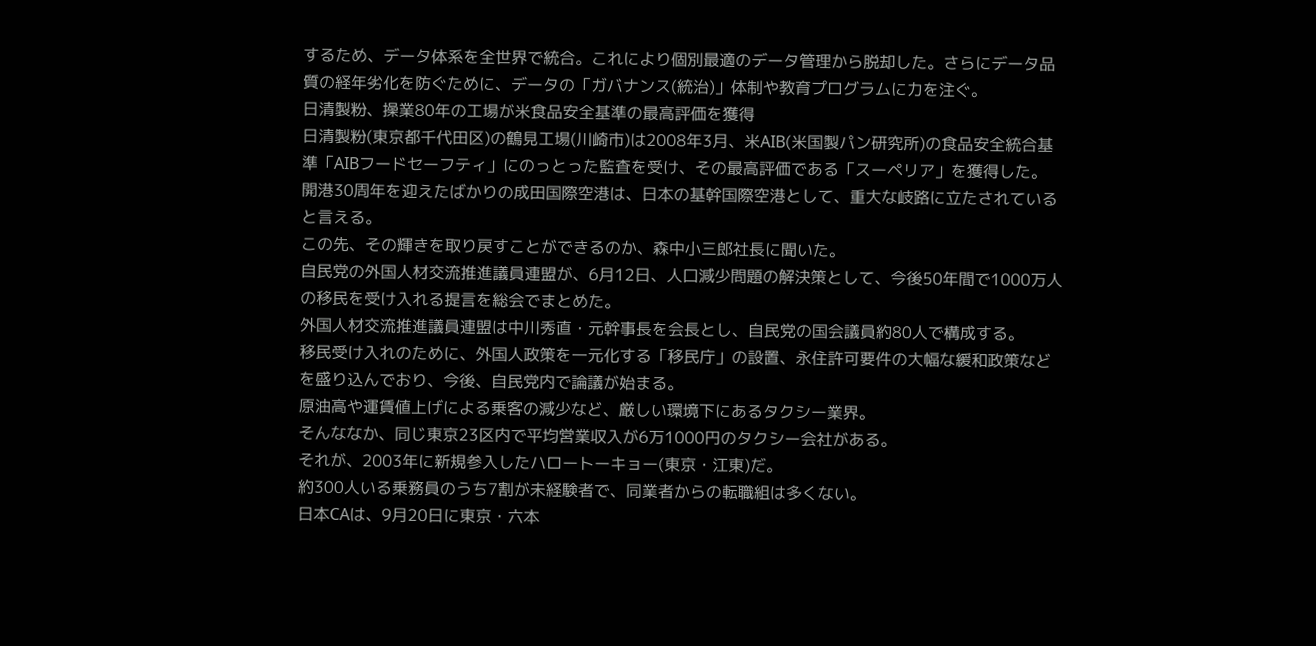するため、データ体系を全世界で統合。これにより個別最適のデータ管理から脱却した。さらにデータ品質の経年劣化を防ぐために、データの「ガバナンス(統治)」体制や教育プログラムに力を注ぐ。
日清製粉、操業80年の工場が米食品安全基準の最高評価を獲得
日清製粉(東京都千代田区)の鶴見工場(川崎市)は2008年3月、米AIB(米国製パン研究所)の食品安全統合基準「AIBフードセーフティ」にのっとった監査を受け、その最高評価である「スーペリア」を獲得した。
開港30周年を迎えたばかりの成田国際空港は、日本の基幹国際空港として、重大な岐路に立たされていると言える。
この先、その輝きを取り戻すことができるのか、森中小三郎社長に聞いた。
自民党の外国人材交流推進議員連盟が、6月12日、人口減少問題の解決策として、今後50年間で1000万人の移民を受け入れる提言を総会でまとめた。
外国人材交流推進議員連盟は中川秀直・元幹事長を会長とし、自民党の国会議員約80人で構成する。
移民受け入れのために、外国人政策を一元化する「移民庁」の設置、永住許可要件の大幅な緩和政策などを盛り込んでおり、今後、自民党内で論議が始まる。
原油高や運賃値上げによる乗客の減少など、厳しい環境下にあるタクシー業界。
そんななか、同じ東京23区内で平均営業収入が6万1000円のタクシー会社がある。
それが、2003年に新規参入したハロートーキョー(東京・江東)だ。
約300人いる乗務員のうち7割が未経験者で、同業者からの転職組は多くない。
日本CAは、9月20日に東京・六本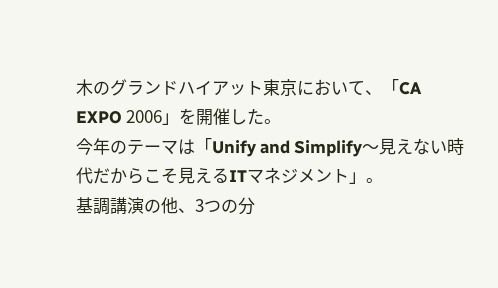木のグランドハイアット東京において、「CA EXPO 2006」を開催した。
今年のテーマは「Unify and Simplify〜見えない時代だからこそ見えるITマネジメント」。
基調講演の他、3つの分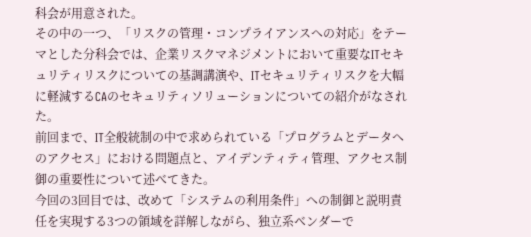科会が用意された。
その中の一つ、「リスクの管理・コンプライアンスへの対応」をテーマとした分科会では、企業リスクマネジメントにおいて重要なITセキュリティリスクについての基調講演や、ITセキュリティリスクを大幅に軽減するCAのセキュリティソリューションについての紹介がなされた。
前回まで、IT全般統制の中で求められている「プログラムとデータへのアクセス」における問題点と、アイデンティティ管理、アクセス制御の重要性について述べてきた。
今回の3回目では、改めて「システムの利用条件」への制御と説明責任を実現する3つの領域を詳解しながら、独立系ベンダーで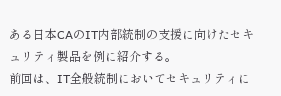ある日本CAのIT内部統制の支援に向けたセキュリティ製品を例に紹介する。
前回は、IT全般統制においてセキュリティに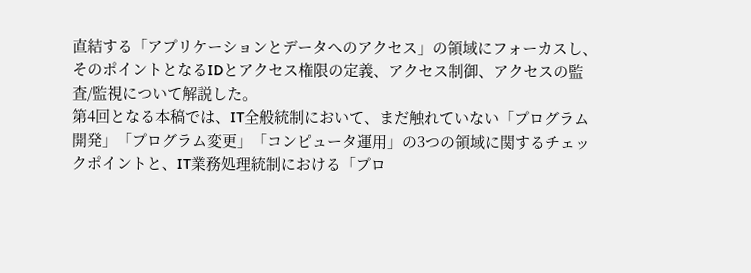直結する「アプリケーションとデータへのアクセス」の領域にフォーカスし、そのポイントとなるIDとアクセス権限の定義、アクセス制御、アクセスの監査/監視について解説した。
第4回となる本稿では、IT全般統制において、まだ触れていない「プログラム開発」「プログラム変更」「コンピュータ運用」の3つの領域に関するチェックポイントと、IT業務処理統制における「プロ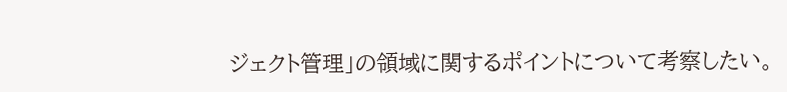ジェクト管理」の領域に関するポイントについて考察したい。